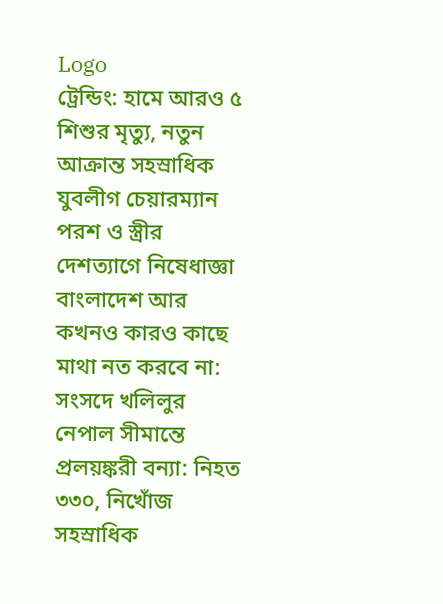Logo
ট্রেন্ডিং: হামে আরও ৫ শিশুর মৃত্যু, নতুন আক্রান্ত সহস্রাধিক যুবলীগ চেয়ারম্যান পরশ ও স্ত্রীর দেশত্যাগে নিষেধাজ্ঞা বাংলাদেশ আর কখনও কারও কাছে মাথা নত করবে না: সংসদে খলিলুর নেপাল সীমান্তে প্রলয়ঙ্করী বন্যা: নিহত ৩৩০, নিখোঁজ সহস্রাধিক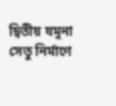দ্বিতীয় যমুনা সেতু নির্মাণে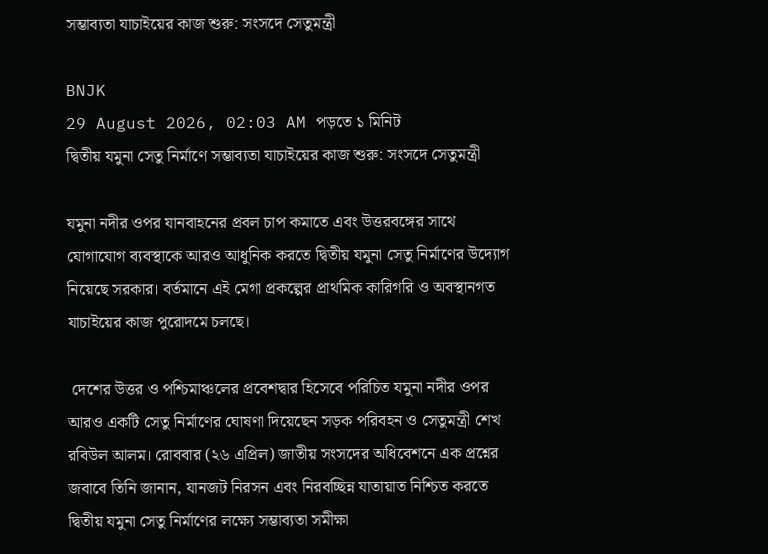সম্ভাব্যতা যাচাইয়ের কাজ শুরু: সংসদে সেতুমন্ত্রী

BNJK
29 August 2026, 02:03 AM পড়তে ১ মিনিট
দ্বিতীয় যমুনা সেতু নির্মাণে সম্ভাব্যতা যাচাইয়ের কাজ শুরু: সংসদে সেতুমন্ত্রী

যমুনা নদীর ওপর যানবাহনের প্রবল চাপ কমাতে এবং উত্তরবঙ্গের সাথে যোগাযোগ ব্যবস্থাকে আরও আধুনিক করতে দ্বিতীয় যমুনা সেতু নির্মাণের উদ্যোগ নিয়েছে সরকার। বর্তমানে এই মেগা প্রকল্পের প্রাথমিক কারিগরি ও অবস্থানগত যাচাইয়ের কাজ পুরোদমে চলছে।

 দেশের উত্তর ও পশ্চিমাঞ্চলের প্রবেশদ্বার হিসেবে পরিচিত যমুনা নদীর ওপর আরও একটি সেতু নির্মাণের ঘোষণা দিয়েছেন সড়ক পরিবহন ও সেতুমন্ত্রী শেখ রবিউল আলম। রোববার (২৬ এপ্রিল) জাতীয় সংসদের অধিবেশনে এক প্রশ্নের জবাবে তিনি জানান, যানজট নিরসন এবং নিরবচ্ছিন্ন যাতায়াত নিশ্চিত করতে দ্বিতীয় যমুনা সেতু নির্মাণের লক্ষ্যে সম্ভাব্যতা সমীক্ষা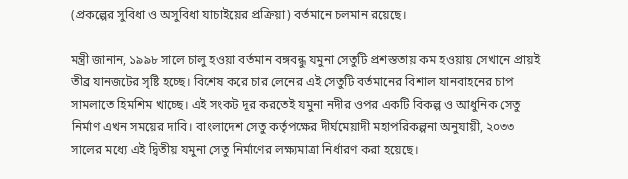(প্রকল্পের সুবিধা ও অসুবিধা যাচাইয়ের প্রক্রিয়া) বর্তমানে চলমান রয়েছে।

মন্ত্রী জানান, ১৯৯৮ সালে চালু হওয়া বর্তমান বঙ্গবন্ধু যমুনা সেতুটি প্রশস্ততায় কম হওয়ায় সেখানে প্রায়ই তীব্র যানজটের সৃষ্টি হচ্ছে। বিশেষ করে চার লেনের এই সেতুটি বর্তমানের বিশাল যানবাহনের চাপ সামলাতে হিমশিম খাচ্ছে। এই সংকট দূর করতেই যমুনা নদীর ওপর একটি বিকল্প ও আধুনিক সেতু নির্মাণ এখন সময়ের দাবি। বাংলাদেশ সেতু কর্তৃপক্ষের দীর্ঘমেয়াদী মহাপরিকল্পনা অনুযায়ী, ২০৩৩ সালের মধ্যে এই দ্বিতীয় যমুনা সেতু নির্মাণের লক্ষ্যমাত্রা নির্ধারণ করা হয়েছে।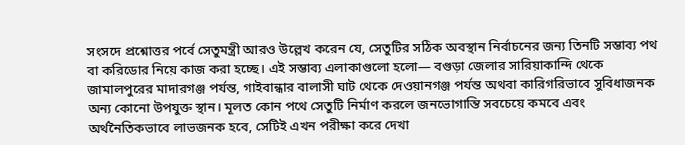সংসদে প্রশ্নোত্তর পর্বে সেতুমন্ত্রী আরও উল্লেখ করেন যে, সেতুটির সঠিক অবস্থান নির্বাচনের জন্য তিনটি সম্ভাব্য পথ বা করিডোর নিয়ে কাজ করা হচ্ছে। এই সম্ভাব্য এলাকাগুলো হলো— বগুড়া জেলার সারিয়াকান্দি থেকে জামালপুরের মাদারগঞ্জ পর্যন্ত, গাইবান্ধার বালাসী ঘাট থেকে দেওয়ানগঞ্জ পর্যন্ত অথবা কারিগরিভাবে সুবিধাজনক অন্য কোনো উপযুক্ত স্থান। মূলত কোন পথে সেতুটি নির্মাণ করলে জনভোগান্তি সবচেয়ে কমবে এবং অর্থনৈতিকভাবে লাভজনক হবে, সেটিই এখন পরীক্ষা করে দেখা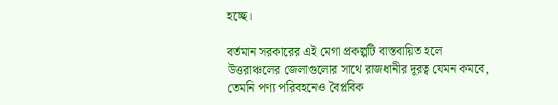হচ্ছে।

বর্তমান সরকারের এই মেগা প্রকল্পটি বাস্তবায়িত হলে উত্তরাঞ্চলের জেলাগুলোর সাথে রাজধানীর দূরত্ব যেমন কমবে, তেমনি পণ্য পরিবহনেও বৈপ্লবিক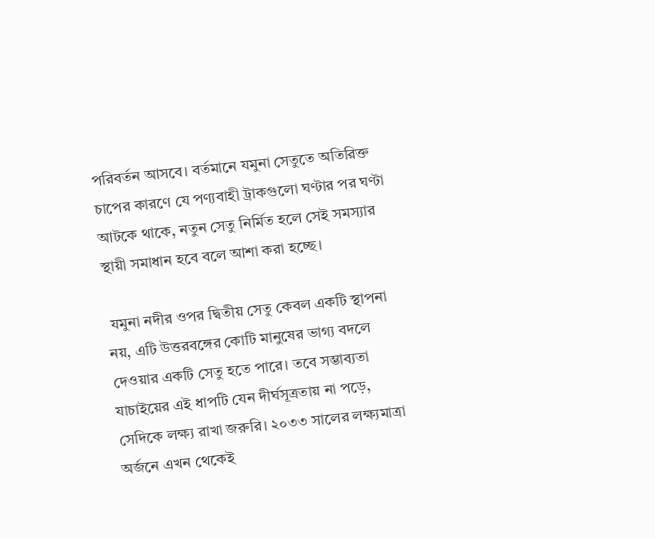পরিবর্তন আসবে। বর্তমানে যমুনা সেতুতে অতিরিক্ত চাপের কারণে যে পণ্যবাহী ট্রাকগুলো ঘণ্টার পর ঘণ্টা আটকে থাকে, নতুন সেতু নির্মিত হলে সেই সমস্যার স্থায়ী সমাধান হবে বলে আশা করা হচ্ছে।

 যমুনা নদীর ওপর দ্বিতীয় সেতু কেবল একটি স্থাপনা নয়, এটি উত্তরবঙ্গের কোটি মানুষের ভাগ্য বদলে দেওয়ার একটি সেতু হতে পারে। তবে সম্ভাব্যতা যাচাইয়ের এই ধাপটি যেন দীর্ঘসূত্রতায় না পড়ে, সেদিকে লক্ষ্য রাখা জরুরি। ২০৩৩ সালের লক্ষ্যমাত্রা অর্জনে এখন থেকেই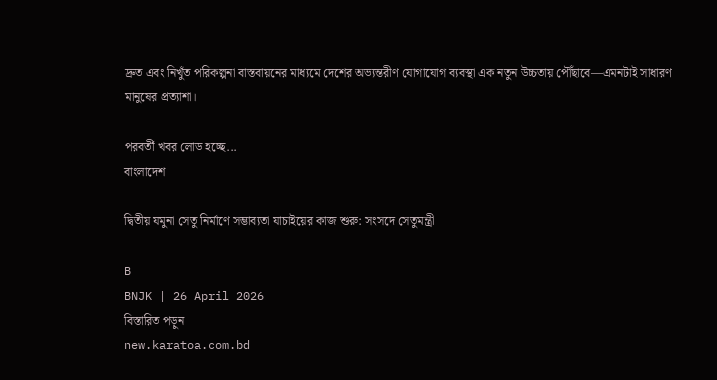দ্রুত এবং নিখুঁত পরিকল্পনা বাস্তবায়নের মাধ্যমে দেশের অভ্যন্তরীণ যোগাযোগ ব্যবস্থা এক নতুন উচ্চতায় পৌঁছাবে—এমনটাই সাধারণ মানুষের প্রত্যাশা।

পরবর্তী খবর লোড হচ্ছে...
বাংলাদেশ

দ্বিতীয় যমুনা সেতু নির্মাণে সম্ভাব্যতা যাচাইয়ের কাজ শুরু: সংসদে সেতুমন্ত্রী

B
BNJK | 26 April 2026
বিস্তারিত পড়ুন
new.karatoa.com.bd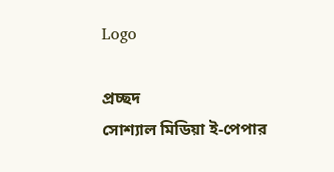Logo

প্রচ্ছদ
সোশ্যাল মিডিয়া ই-পেপার